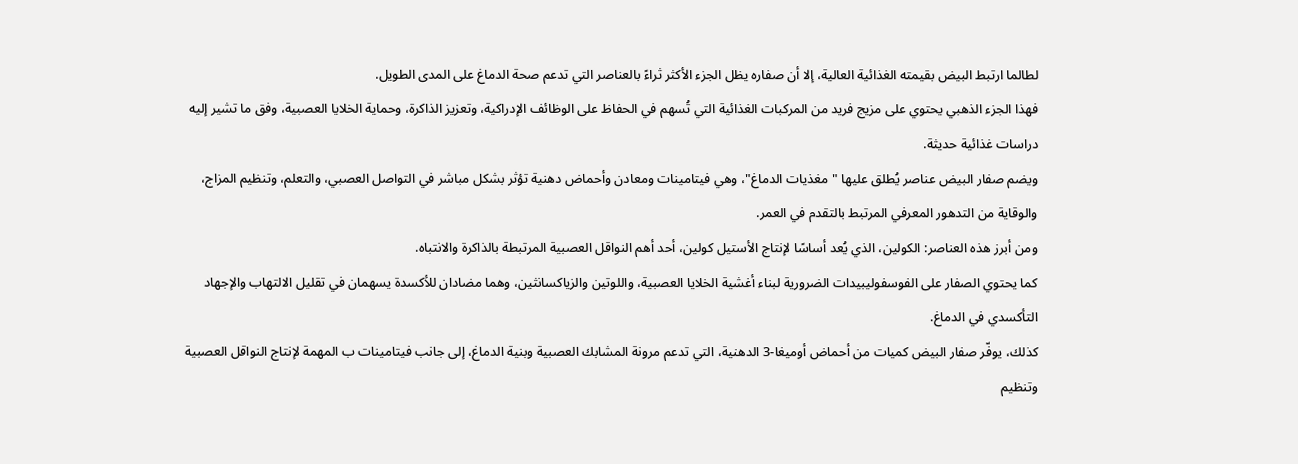لطالما ارتبط البيض بقيمته الغذائية العالية، إلا أن صفاره يظل الجزء الأكثر ثراءً بالعناصر التي تدعم صحة الدماغ على المدى الطويل.
فهذا الجزء الذهبي يحتوي على مزيج فريد من المركبات الغذائية التي تُسهم في الحفاظ على الوظائف الإدراكية، وتعزيز الذاكرة، وحماية الخلايا العصبية، وفق ما تشير إليه دراسات غذائية حديثة.
ويضم صفار البيض عناصر يُطلق عليها "مغذيات الدماغ"، وهي فيتامينات ومعادن وأحماض دهنية تؤثر بشكل مباشر في التواصل العصبي، والتعلم، وتنظيم المزاج، والوقاية من التدهور المعرفي المرتبط بالتقدم في العمر.
ومن أبرز هذه العناصر: الكولين، الذي يُعد أساسًا لإنتاج الأستيل كولين، أحد أهم النواقل العصبية المرتبطة بالذاكرة والانتباه.
كما يحتوي الصفار على الفوسفوليبيدات الضرورية لبناء أغشية الخلايا العصبية، واللوتين والزياكسانثين، وهما مضادان للأكسدة يسهمان في تقليل الالتهاب والإجهاد التأكسدي في الدماغ.
كذلك، يوفّر صفار البيض كميات من أحماض أوميغا-3 الدهنية، التي تدعم مرونة المشابك العصبية وبنية الدماغ، إلى جانب فيتامينات ب المهمة لإنتاج النواقل العصبية وتنظيم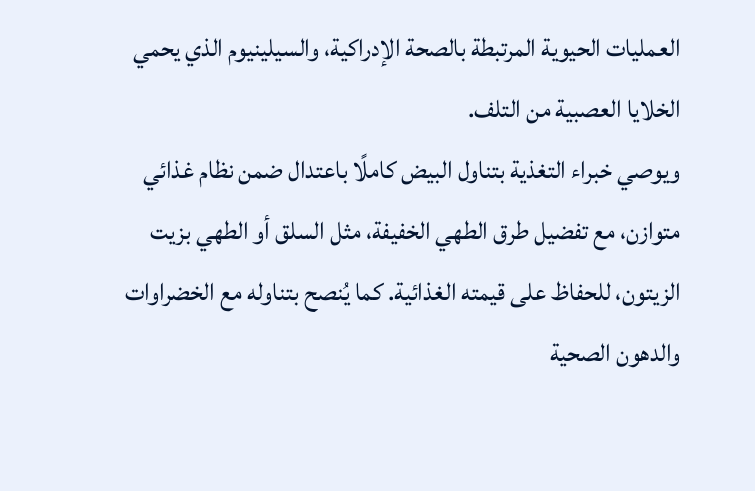العمليات الحيوية المرتبطة بالصحة الإدراكية، والسيلينيوم الذي يحمي الخلايا العصبية من التلف.
ويوصي خبراء التغذية بتناول البيض كاملًا باعتدال ضمن نظام غذائي متوازن، مع تفضيل طرق الطهي الخفيفة، مثل السلق أو الطهي بزيت الزيتون، للحفاظ على قيمته الغذائية. كما يُنصح بتناوله مع الخضراوات والدهون الصحية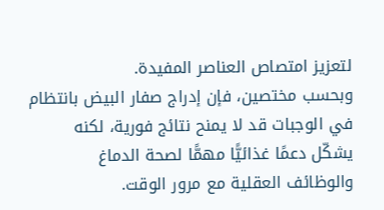لتعزيز امتصاص العناصر المفيدة.
وبحسب مختصين، فإن إدراج صفار البيض بانتظام في الوجبات قد لا يمنح نتائج فورية، لكنه يشكّل دعمًا غذائيًّا مهمًّا لصحة الدماغ والوظائف العقلية مع مرور الوقت.